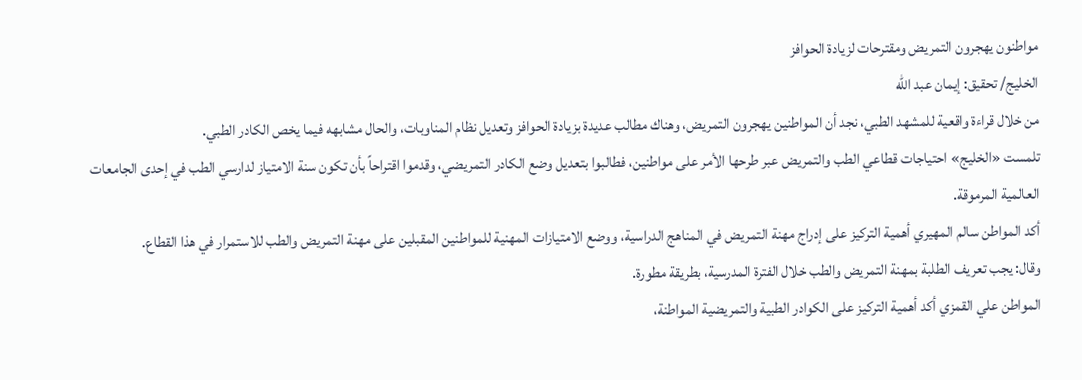مواطنون يهجرون التمريض ومقترحات لزيادة الحوافز
الخليج/ تحقيق: إيمان عبد الله
من خلال قراءة واقعية للمشهد الطبي، نجد أن المواطنين يهجرون التمريض، وهناك مطالب عديدة بزيادة الحوافز وتعديل نظام المناوبات، والحال مشابهه فيما يخص الكادر الطبي.
تلمست «الخليج» احتياجات قطاعي الطب والتمريض عبر طرحها الأمر على مواطنين، فطالبوا بتعديل وضع الكادر التمريضي، وقدموا اقتراحاً بأن تكون سنة الامتياز لدارسي الطب في إحدى الجامعات العالمية المرموقة.
أكد المواطن سالم المهيري أهمية التركيز على إدراج مهنة التمريض في المناهج الدراسية، ووضع الامتيازات المهنية للمواطنين المقبلين على مهنة التمريض والطب للاستمرار في هذا القطاع.
وقال: يجب تعريف الطلبة بمهنة التمريض والطب خلال الفترة المدرسية، بطريقة مطورة.
المواطن علي القمزي أكد أهمية التركيز على الكوادر الطبية والتمريضية المواطنة،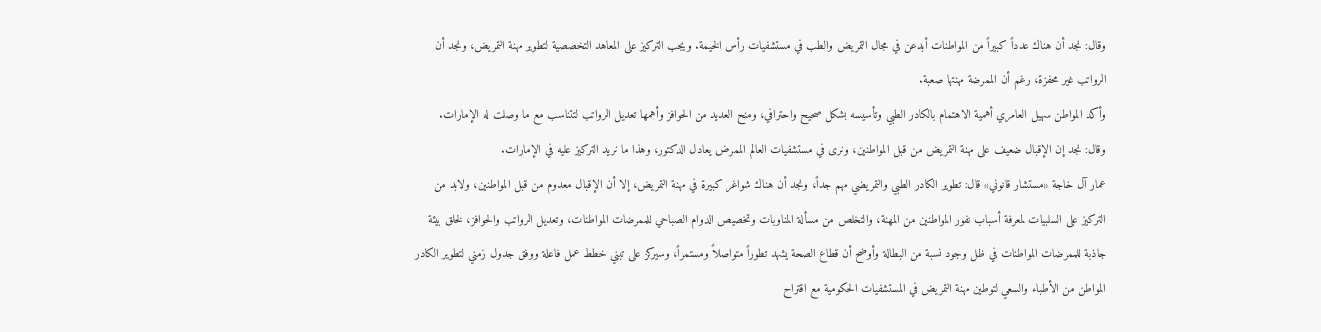وقال: نجد أن هناك عدداً كبيراً من المواطنات أبدعن في مجال التمريض والطب في مستشفيات رأس الخيمة. ويجب التركيز على المعاهد التخصصية لتطوير مهنة التمريض، ونجد أن الرواتب غير محفزة، رغم أن الممرضة مهنتها صعبة.
وأكد المواطن سهيل العامري أهمية الاهتمام بالكادر الطبي وتأسيسه بشكل صحيح واحترافي، ومنح العديد من الحوافز وأهمها تعديل الرواتب لتتناسب مع ما وصلت له الإمارات.
وقال: نجد إن الإقبال ضعيف على مهنة التمريض من قبل المواطنين، ونرى في مستشفيات العالم الممرض يعادل الدكتور، وهذا ما نريد التركيز عليه في الإمارات.
عمار آل خاجة «مستشار قانوني» قال: تطوير الكادر الطبي والتمريضي مهم جداً، ونجد أن هناك شواغر كبيرة في مهنة التمريض، إلا أن الإقبال معدوم من قبل المواطنين، ولابد من التركيز على السلبيات لمعرفة أسباب نفور المواطنين من المهنة، والتخلص من مسألة المناوبات وتخصيص الدوام الصباحي للممرضات المواطنات، وتعديل الرواتب والحوافز، لخلق بيئة جاذبة للممرضات المواطنات في ظل وجود نسبة من البطالة وأوضح أن قطاع الصحة يشهد تطوراً متواصلاً ومستمراً، وسيركز على تبني خطط عمل فاعلة ووفق جدول زمني لتطوير الكادر المواطن من الأطباء والسعي لتوطين مهنة التمريض في المستشفيات الحكومية مع اقتراح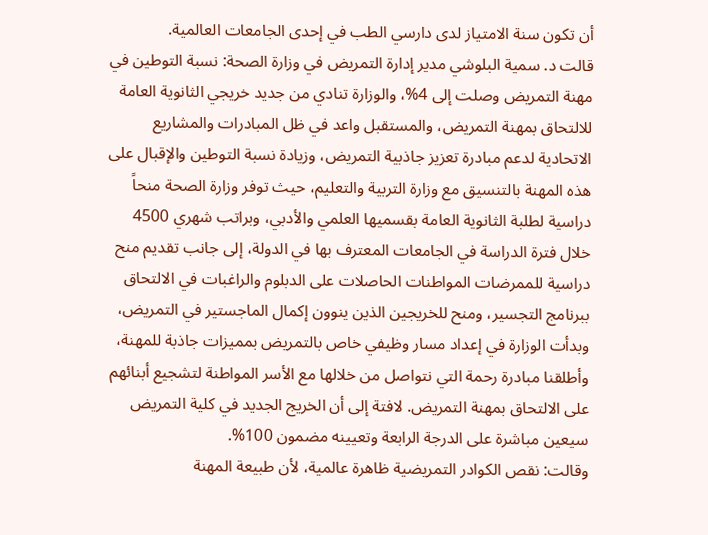أن تكون سنة الامتياز لدى دارسي الطب في إحدى الجامعات العالمية.
قالت د. سمية البلوشي مدير إدارة التمريض في وزارة الصحة: نسبة التوطين في مهنة التمريض وصلت إلى 4%، والوزارة تنادي من جديد خريجي الثانوية العامة للالتحاق بمهنة التمريض، والمستقبل واعد في ظل المبادرات والمشاريع الاتحادية لدعم مبادرة تعزيز جاذبية التمريض، وزيادة نسبة التوطين والإقبال على هذه المهنة بالتنسيق مع وزارة التربية والتعليم، حيث توفر وزارة الصحة منحاً دراسية لطلبة الثانوية العامة بقسميها العلمي والأدبي، وبراتب شهري 4500 خلال فترة الدراسة في الجامعات المعترف بها في الدولة، إلى جانب تقديم منح دراسية للممرضات المواطنات الحاصلات على الدبلوم والراغبات في الالتحاق ببرنامج التجسير، ومنح للخريجين الذين ينوون إكمال الماجستير في التمريض، وبدأت الوزارة في إعداد مسار وظيفي خاص بالتمريض بمميزات جاذبة للمهنة، وأطلقنا مبادرة رحمة التي نتواصل من خلالها مع الأسر المواطنة لتشجيع أبنائهم على الالتحاق بمهنة التمريض. لافتة إلى أن الخريج الجديد في كلية التمريض سيعين مباشرة على الدرجة الرابعة وتعيينه مضمون 100%.
وقالت: نقص الكوادر التمريضية ظاهرة عالمية، لأن طبيعة المهنة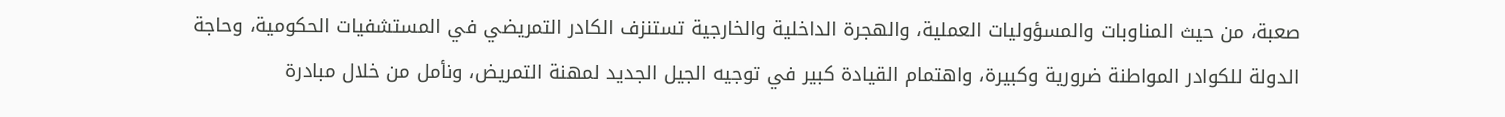صعبة، من حيث المناوبات والمسؤوليات العملية، والهجرة الداخلية والخارجية تستنزف الكادر التمريضي في المستشفيات الحكومية، وحاجة الدولة للكوادر المواطنة ضرورية وكبيرة، واهتمام القيادة كبير في توجيه الجيل الجديد لمهنة التمريض، ونأمل من خلال مبادرة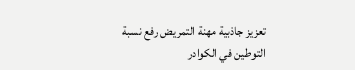تعزيز جاذبية مهنة التمريض رفع نسبة التوطين في الكوادر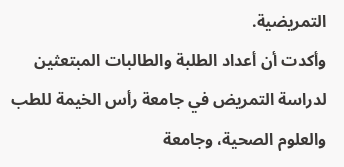التمريضية.
وأكدت أن أعداد الطلبة والطالبات المبتعثين لدراسة التمريض في جامعة رأس الخيمة للطب والعلوم الصحية، وجامعة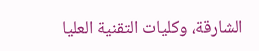الشارقة، وكليات التقنية العليا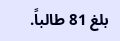بلغ 81 طالباً.